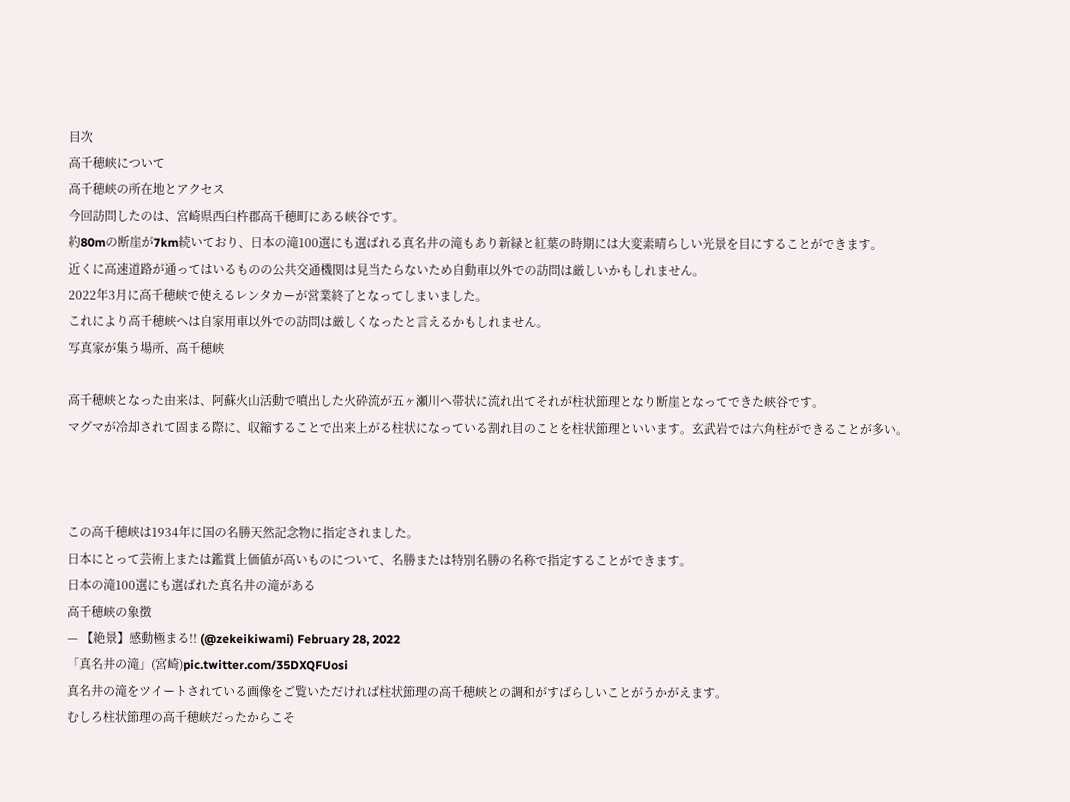目次
高千穂峡について
高千穂峡の所在地とアクセス
今回訪問したのは、宮崎県西臼杵郡高千穂町にある峡谷です。
約80mの断崖が7km続いており、日本の滝100選にも選ばれる真名井の滝もあり新緑と紅葉の時期には大変素晴らしい光景を目にすることができます。
近くに高速道路が通ってはいるものの公共交通機関は見当たらないため自動車以外での訪問は厳しいかもしれません。
2022年3月に高千穂峡で使えるレンタカーが営業終了となってしまいました。
これにより高千穂峡へは自家用車以外での訪問は厳しくなったと言えるかもしれません。
写真家が集う場所、高千穂峡

高千穂峡となった由来は、阿蘇火山活動で噴出した火砕流が五ヶ瀬川へ帯状に流れ出てそれが柱状節理となり断崖となってできた峡谷です。
マグマが冷却されて固まる際に、収縮することで出来上がる柱状になっている割れ目のことを柱状節理といいます。玄武岩では六角柱ができることが多い。



この高千穂峡は1934年に国の名勝天然記念物に指定されました。
日本にとって芸術上または鑑賞上価値が高いものについて、名勝または特別名勝の名称で指定することができます。
日本の滝100選にも選ばれた真名井の滝がある
高千穂峡の象徴
— 【絶景】感動極まる!! (@zekeikiwami) February 28, 2022
「真名井の滝」(宮崎)pic.twitter.com/35DXQFUosi
真名井の滝をツイートされている画像をご覧いただければ柱状節理の高千穂峡との調和がすばらしいことがうかがえます。
むしろ柱状節理の高千穂峡だったからこそ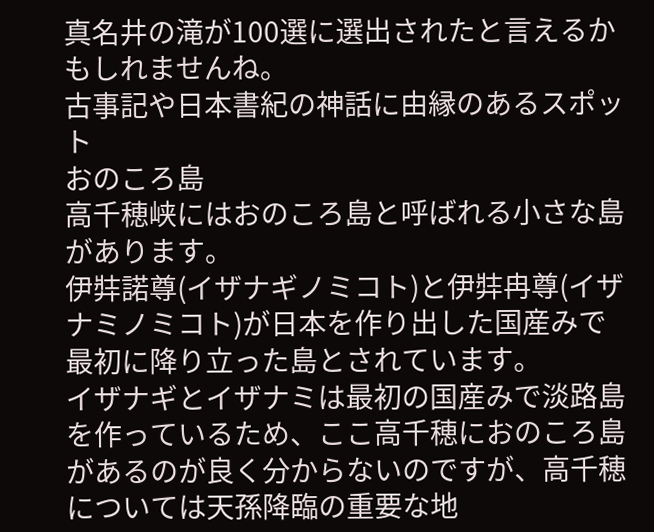真名井の滝が100選に選出されたと言えるかもしれませんね。
古事記や日本書紀の神話に由縁のあるスポット
おのころ島
高千穂峡にはおのころ島と呼ばれる小さな島があります。
伊弉諾尊(イザナギノミコト)と伊弉冉尊(イザナミノミコト)が日本を作り出した国産みで最初に降り立った島とされています。
イザナギとイザナミは最初の国産みで淡路島を作っているため、ここ高千穂におのころ島があるのが良く分からないのですが、高千穂については天孫降臨の重要な地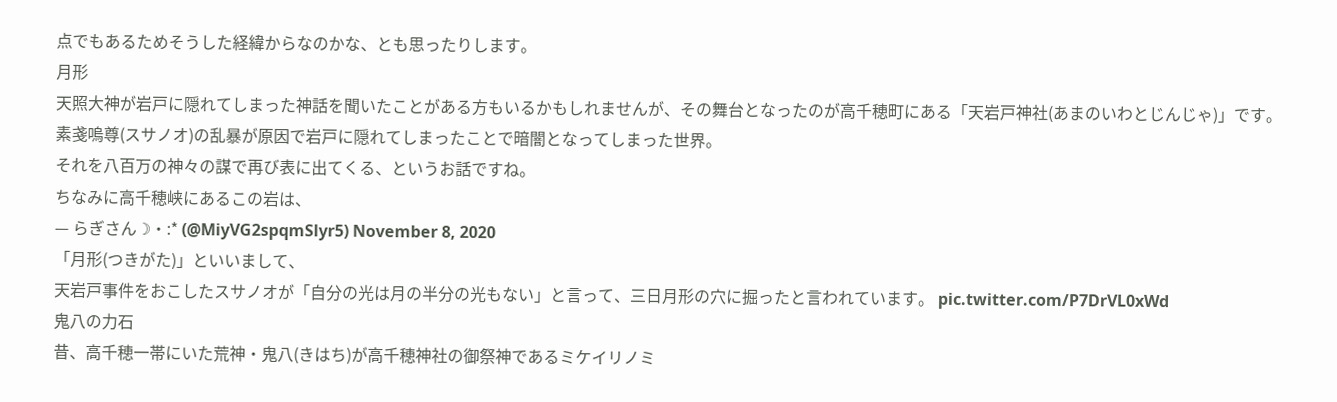点でもあるためそうした経緯からなのかな、とも思ったりします。
月形
天照大神が岩戸に隠れてしまった神話を聞いたことがある方もいるかもしれませんが、その舞台となったのが高千穂町にある「天岩戸神社(あまのいわとじんじゃ)」です。
素戔嗚尊(スサノオ)の乱暴が原因で岩戸に隠れてしまったことで暗闇となってしまった世界。
それを八百万の神々の謀で再び表に出てくる、というお話ですね。
ちなみに高千穂峡にあるこの岩は、
— らぎさん☽・:* (@MiyVG2spqmSlyr5) November 8, 2020
「月形(つきがた)」といいまして、
天岩戸事件をおこしたスサノオが「自分の光は月の半分の光もない」と言って、三日月形の穴に掘ったと言われています。 pic.twitter.com/P7DrVL0xWd
鬼八の力石
昔、高千穂一帯にいた荒神・鬼八(きはち)が高千穂神社の御祭神であるミケイリノミ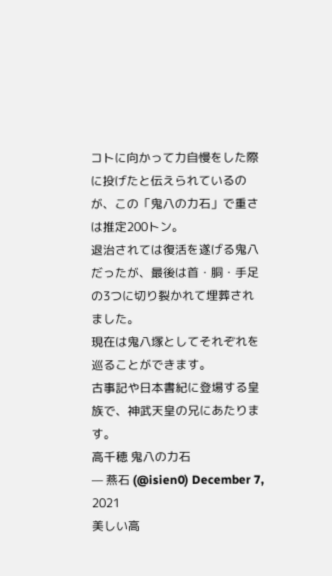コトに向かって力自慢をした際に投げたと伝えられているのが、この「鬼八の力石」で重さは推定200トン。
退治されては復活を遂げる鬼八だったが、最後は首・胴・手足の3つに切り裂かれて埋葬されました。
現在は鬼八塚としてそれぞれを巡ることができます。
古事記や日本書紀に登場する皇族で、神武天皇の兄にあたります。
高千穂 鬼八の力石
— 燕石 (@isien0) December 7, 2021
美しい高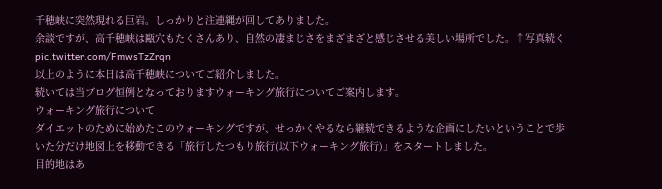千穂峡に突然現れる巨岩。しっかりと注連縄が回してありました。
余談ですが、高千穂峡は甌穴もたくさんあり、自然の凄まじさをまざまざと感じさせる美しい場所でした。↑写真続く pic.twitter.com/FmwsTzZrqn
以上のように本日は高千穂峡についてご紹介しました。
続いては当ブログ恒例となっておりますウォーキング旅行についてご案内します。
ウォーキング旅行について
ダイエットのために始めたこのウォーキングですが、せっかくやるなら継続できるような企画にしたいということで歩いた分だけ地図上を移動できる「旅行したつもり旅行(以下ウォーキング旅行)」をスタートしました。
目的地はあ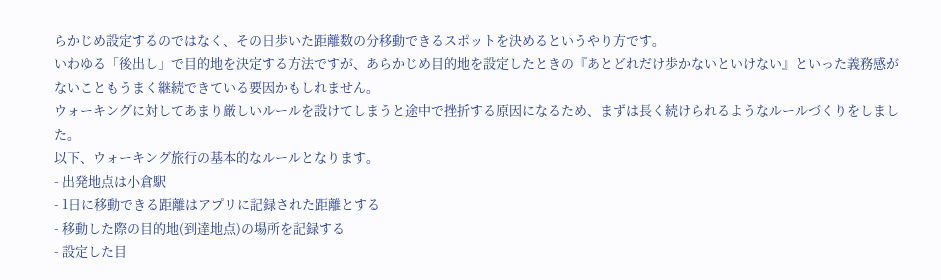らかじめ設定するのではなく、その日歩いた距離数の分移動できるスポットを決めるというやり方です。
いわゆる「後出し」で目的地を決定する方法ですが、あらかじめ目的地を設定したときの『あとどれだけ歩かないといけない』といった義務感がないこともうまく継続できている要因かもしれません。
ウォーキングに対してあまり厳しいルールを設けてしまうと途中で挫折する原因になるため、まずは長く続けられるようなルールづくりをしました。
以下、ウォーキング旅行の基本的なルールとなります。
- 出発地点は小倉駅
- 1日に移動できる距離はアプリに記録された距離とする
- 移動した際の目的地(到達地点)の場所を記録する
- 設定した目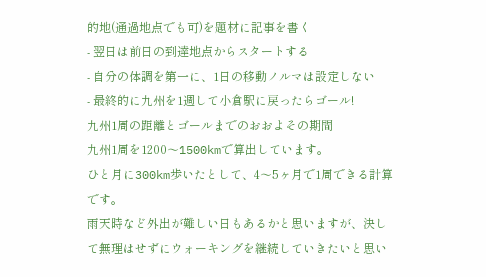的地(通過地点でも可)を題材に記事を書く
- 翌日は前日の到達地点からスタートする
- 自分の体調を第一に、1日の移動ノルマは設定しない
- 最終的に九州を1週して小倉駅に戻ったらゴール!
九州1周の距離とゴールまでのおおよその期間
九州1周を1200〜1500kmで算出しています。
ひと月に300km歩いたとして、4〜5ヶ月で1周できる計算です。
雨天時など外出が難しい日もあるかと思いますが、決して無理はせずにウォーキングを継続していきたいと思い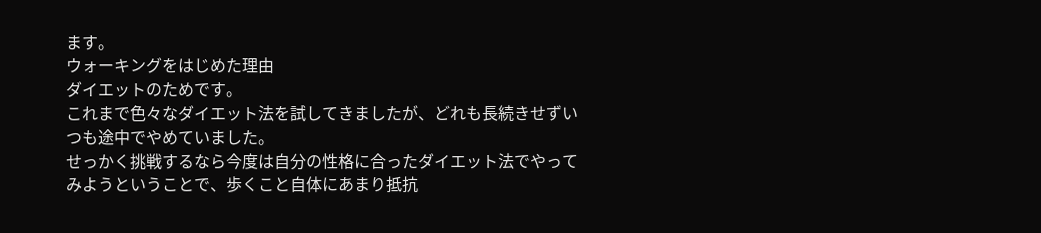ます。
ウォーキングをはじめた理由
ダイエットのためです。
これまで色々なダイエット法を試してきましたが、どれも長続きせずいつも途中でやめていました。
せっかく挑戦するなら今度は自分の性格に合ったダイエット法でやってみようということで、歩くこと自体にあまり抵抗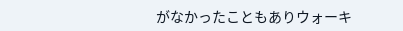がなかったこともありウォーキ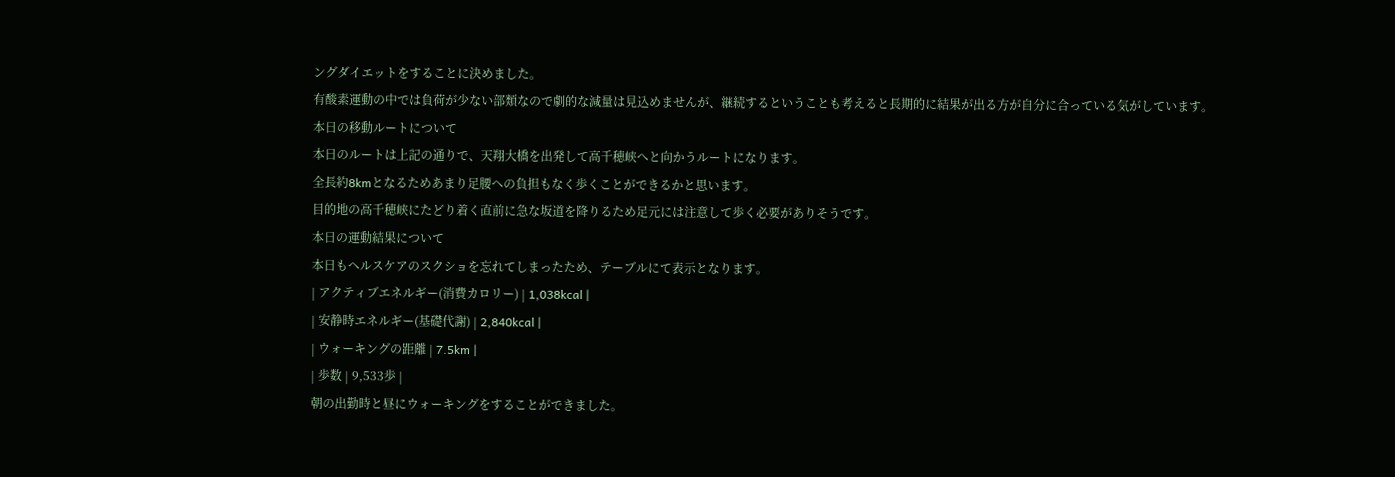ングダイエットをすることに決めました。
有酸素運動の中では負荷が少ない部類なので劇的な減量は見込めませんが、継続するということも考えると長期的に結果が出る方が自分に合っている気がしています。
本日の移動ルートについて
本日のルートは上記の通りで、天翔大橋を出発して高千穂峡へと向かうルートになります。
全長約8kmとなるためあまり足腰への負担もなく歩くことができるかと思います。
目的地の高千穂峡にたどり着く直前に急な坂道を降りるため足元には注意して歩く必要がありそうです。
本日の運動結果について
本日もヘルスケアのスクショを忘れてしまったため、テーブルにて表示となります。
| アクティブエネルギー(消費カロリー) | 1,038kcal |
| 安静時エネルギー(基礎代謝) | 2,840kcal |
| ウォーキングの距離 | 7.5km |
| 歩数 | 9,533歩 |
朝の出勤時と昼にウォーキングをすることができました。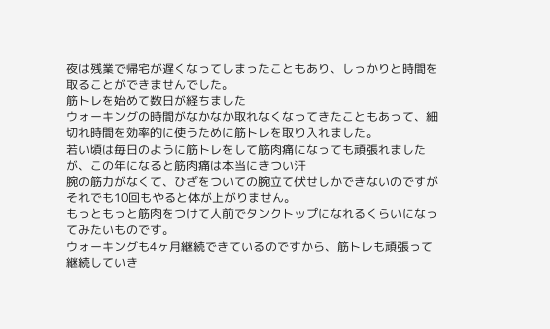夜は残業で帰宅が遅くなってしまったこともあり、しっかりと時間を取ることができませんでした。
筋トレを始めて数日が経ちました
ウォーキングの時間がなかなか取れなくなってきたこともあって、細切れ時間を効率的に使うために筋トレを取り入れました。
若い頃は毎日のように筋トレをして筋肉痛になっても頑張れましたが、この年になると筋肉痛は本当にきつい汗
腕の筋力がなくて、ひざをついての腕立て伏せしかできないのですがそれでも10回もやると体が上がりません。
もっともっと筋肉をつけて人前でタンクトップになれるくらいになってみたいものです。
ウォーキングも4ヶ月継続できているのですから、筋トレも頑張って継続していき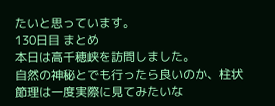たいと思っています。
130日目 まとめ
本日は高千穂峡を訪問しました。
自然の神秘とでも行ったら良いのか、柱状節理は一度実際に見てみたいな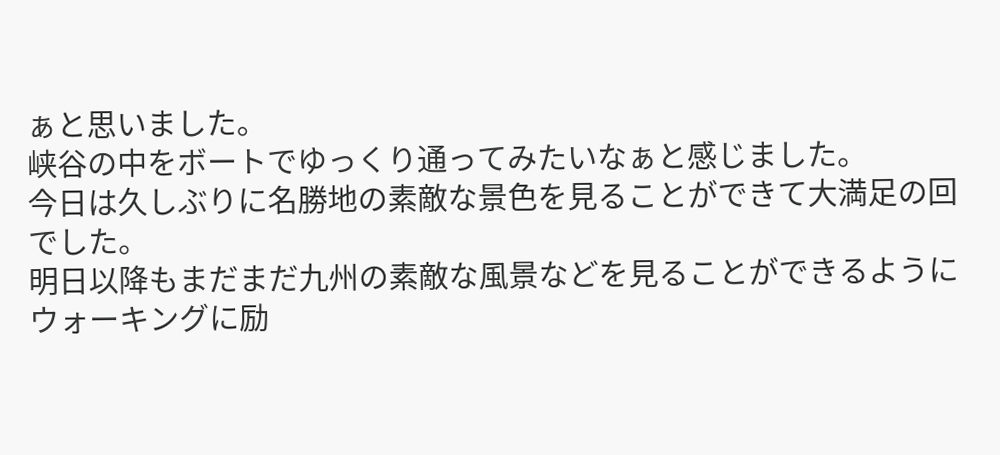ぁと思いました。
峡谷の中をボートでゆっくり通ってみたいなぁと感じました。
今日は久しぶりに名勝地の素敵な景色を見ることができて大満足の回でした。
明日以降もまだまだ九州の素敵な風景などを見ることができるようにウォーキングに励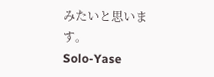みたいと思います。
Solo-Yase